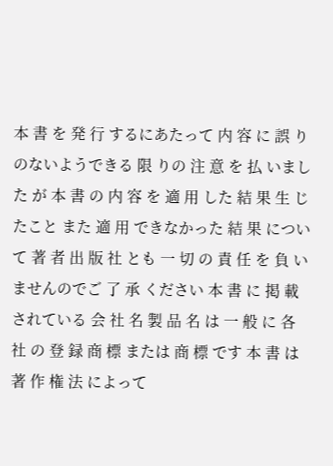本 書 を 発 行 するにあたって 内 容 に 誤 りのないようできる 限 りの 注 意 を 払 いました が 本 書 の 内 容 を 適 用 した 結 果 生 じたこと また 適 用 できなかった 結 果 について 著 者 出 版 社 とも 一 切 の 責 任 を 負 いませんのでご 了 承 ください 本 書 に 掲 載 されている 会 社 名 製 品 名 は 一 般 に 各 社 の 登 録 商 標 または 商 標 です 本 書 は 著 作 権 法 によって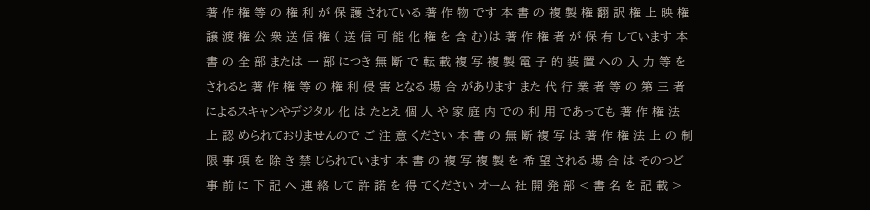著 作 権 等 の 権 利 が 保 護 されている 著 作 物 です 本 書 の 複 製 権 翻 訳 権 上 映 権 譲 渡 権 公 衆 送 信 権 ( 送 信 可 能 化 権 を 含 む)は 著 作 権 者 が 保 有 しています 本 書 の 全 部 または 一 部 につき 無 断 で 転 載 複 写 複 製 電 子 的 装 置 への 入 力 等 をされると 著 作 権 等 の 権 利 侵 害 となる 場 合 があります また 代 行 業 者 等 の 第 三 者 によるスキャンやデジタル 化 は たとえ 個 人 や 家 庭 内 での 利 用 であっても 著 作 権 法 上 認 められておりませんので ご 注 意 ください 本 書 の 無 断 複 写 は 著 作 権 法 上 の 制 限 事 項 を 除 き 禁 じられています 本 書 の 複 写 複 製 を 希 望 される 場 合 は そのつど 事 前 に 下 記 へ 連 絡 して 許 諾 を 得 てください オーム 社 開 発 部 < 書 名 を 記 載 >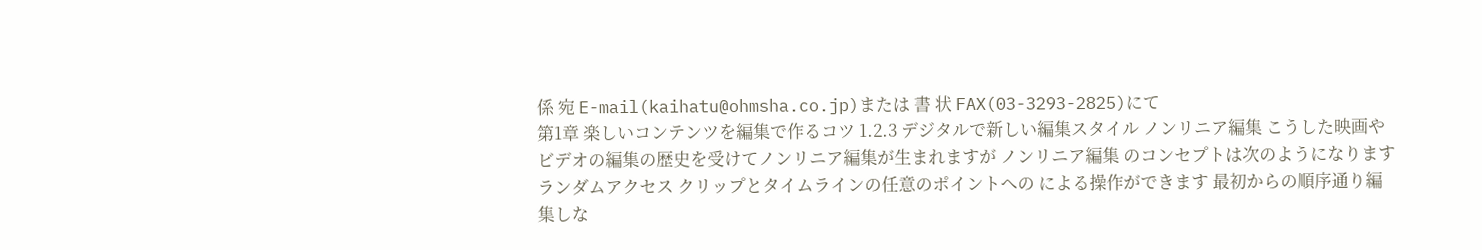係 宛 E-mail(kaihatu@ohmsha.co.jp)または 書 状 FAX(03-3293-2825)にて
第1章 楽しいコンテンツを編集で作るコツ 1.2.3 デジタルで新しい編集スタイル ノンリニア編集 こうした映画やビデオの編集の歴史を受けてノンリニア編集が生まれますが ノンリニア編集 のコンセプトは次のようになります ランダムアクセス クリップとタイムラインの任意のポイントへの による操作ができます 最初からの順序通り編集しな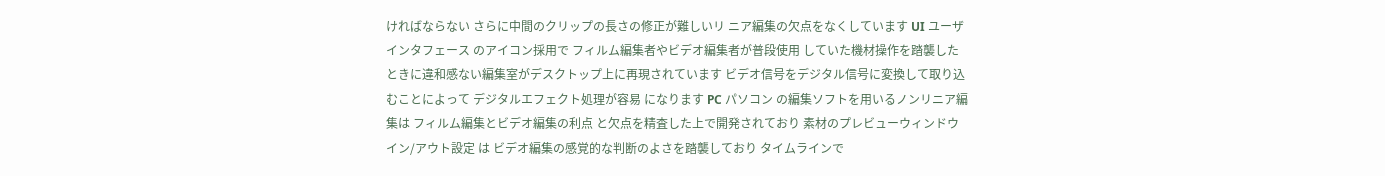ければならない さらに中間のクリップの長さの修正が難しいリ ニア編集の欠点をなくしています UI ユーザインタフェース のアイコン採用で フィルム編集者やビデオ編集者が普段使用 していた機材操作を踏襲したときに違和感ない編集室がデスクトップ上に再現されています ビデオ信号をデジタル信号に変換して取り込むことによって デジタルエフェクト処理が容易 になります PC パソコン の編集ソフトを用いるノンリニア編集は フィルム編集とビデオ編集の利点 と欠点を精査した上で開発されており 素材のプレビューウィンドウ イン/アウト設定 は ビデオ編集の感覚的な判断のよさを踏襲しており タイムラインで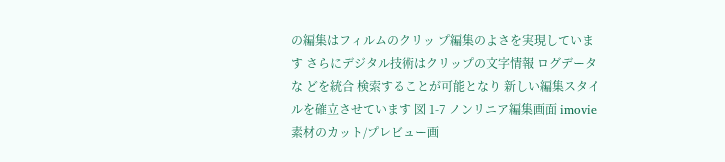の編集はフィルムのクリッ プ編集のよさを実現しています さらにデジタル技術はクリップの文字情報 ログデータ な どを統合 検索することが可能となり 新しい編集スタイルを確立させています 図 1-7 ノンリニア編集画面 imovie 素材のカット/プレビュー画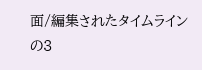面/編集されたタイムラインの3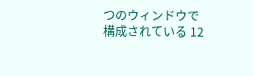つのウィンドウで構成されている 12